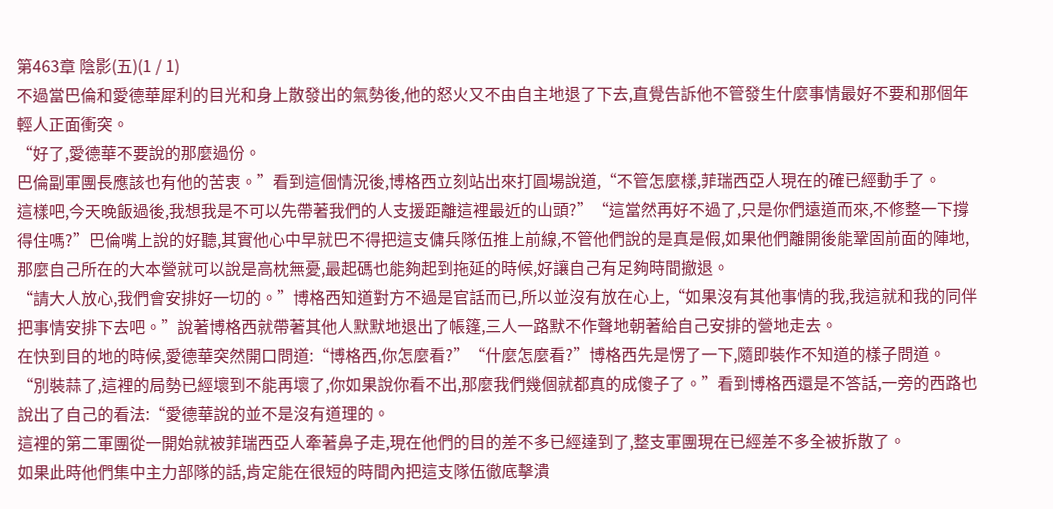第463章 陰影(五)(1 / 1)
不過當巴倫和愛德華犀利的目光和身上散發出的氣勢後,他的怒火又不由自主地退了下去,直覺告訴他不管發生什麼事情最好不要和那個年輕人正面衝突。
“好了,愛德華不要說的那麼過份。
巴倫副軍團長應該也有他的苦衷。”看到這個情況後,博格西立刻站出來打圓場說道,“不管怎麼樣,菲瑞西亞人現在的確已經動手了。
這樣吧,今天晚飯過後,我想我是不可以先帶著我們的人支援距離這裡最近的山頭?”“這當然再好不過了,只是你們遠道而來,不修整一下撐得住嗎?”巴倫嘴上說的好聽,其實他心中早就巴不得把這支傭兵隊伍推上前線,不管他們說的是真是假,如果他們離開後能鞏固前面的陣地,那麼自己所在的大本營就可以說是高枕無憂,最起碼也能夠起到拖延的時候,好讓自己有足夠時間撤退。
“請大人放心,我們會安排好一切的。”博格西知道對方不過是官話而已,所以並沒有放在心上,“如果沒有其他事情的我,我這就和我的同伴把事情安排下去吧。”說著博格西就帶著其他人默默地退出了帳篷,三人一路默不作聲地朝著給自己安排的營地走去。
在快到目的地的時候,愛德華突然開口問道:“博格西,你怎麼看?”“什麼怎麼看?”博格西先是愣了一下,隨即裝作不知道的樣子問道。
“別裝蒜了,這裡的局勢已經壞到不能再壞了,你如果說你看不出,那麼我們幾個就都真的成傻子了。”看到博格西還是不答話,一旁的西路也說出了自己的看法:“愛德華說的並不是沒有道理的。
這裡的第二軍團從一開始就被菲瑞西亞人牽著鼻子走,現在他們的目的差不多已經達到了,整支軍團現在已經差不多全被拆散了。
如果此時他們集中主力部隊的話,肯定能在很短的時間內把這支隊伍徹底擊潰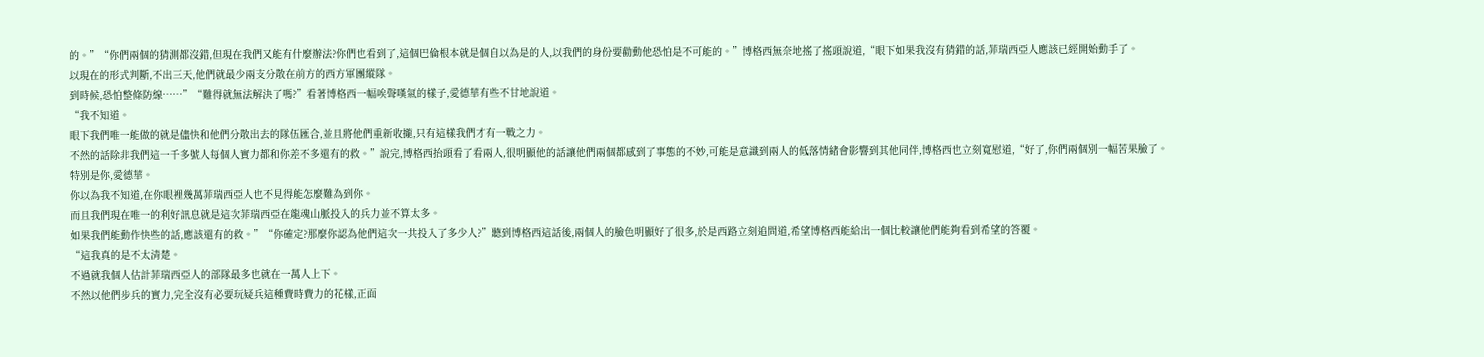的。”“你們兩個的猜測都沒錯,但現在我們又能有什麼辦法?你們也看到了,這個巴倫根本就是個自以為是的人,以我們的身份要勸動他恐怕是不可能的。”博格西無奈地搖了搖頭說道,“眼下如果我沒有猜錯的話,菲瑞西亞人應該已經開始動手了。
以現在的形式判斷,不出三天,他們就最少兩支分散在前方的西方軍團縱隊。
到時候,恐怕整條防線……”“難得就無法解決了嗎?”看著博格西一幅唉聲嘆氣的樣子,愛德華有些不甘地說道。
“我不知道。
眼下我們唯一能做的就是儘快和他們分散出去的隊伍匯合,並且將他們重新收攏,只有這樣我們才有一戰之力。
不然的話除非我們這一千多號人每個人實力都和你差不多還有的救。”說完,博格西抬頭看了看兩人,很明顯他的話讓他們兩個都感到了事態的不妙,可能是意識到兩人的低落情緒會影響到其他同伴,博格西也立刻寬慰道,“好了,你們兩個別一幅苦果臉了。
特別是你,愛德華。
你以為我不知道,在你眼裡幾萬菲瑞西亞人也不見得能怎麼難為到你。
而且我們現在唯一的利好訊息就是這次菲瑞西亞在龍魂山脈投入的兵力並不算太多。
如果我們能動作快些的話,應該還有的救。”“你確定?那麼你認為他們這次一共投入了多少人?”聽到博格西這話後,兩個人的臉色明顯好了很多,於是西路立刻追問道,希望博格西能給出一個比較讓他們能夠看到希望的答覆。
“這我真的是不太清楚。
不過就我個人估計菲瑞西亞人的部隊最多也就在一萬人上下。
不然以他們步兵的實力,完全沒有必要玩疑兵這種費時費力的花樣,正面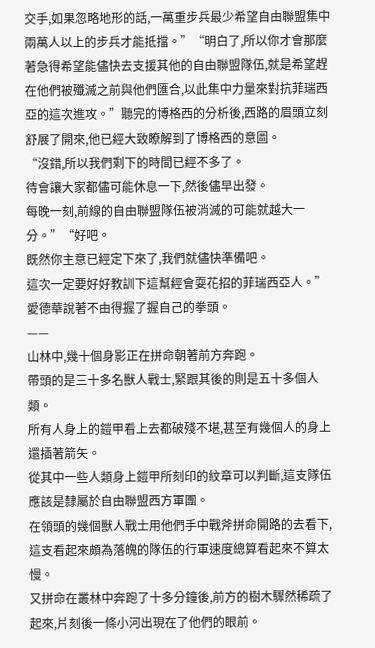交手,如果忽略地形的話,一萬重步兵最少希望自由聯盟集中兩萬人以上的步兵才能抵擋。”“明白了,所以你才會那麼著急得希望能儘快去支援其他的自由聯盟隊伍,就是希望趕在他們被殲滅之前與他們匯合,以此集中力量來對抗菲瑞西亞的這次進攻。”聽完的博格西的分析後,西路的眉頭立刻舒展了開來,他已經大致瞭解到了博格西的意圖。
“沒錯,所以我們剩下的時間已經不多了。
待會讓大家都儘可能休息一下,然後儘早出發。
每晚一刻,前線的自由聯盟隊伍被消滅的可能就越大一分。”“好吧。
既然你主意已經定下來了,我們就儘快準備吧。
這次一定要好好教訓下這幫經會耍花招的菲瑞西亞人。”愛德華說著不由得握了握自己的拳頭。
——
山林中,幾十個身影正在拼命朝著前方奔跑。
帶頭的是三十多名獸人戰士,緊跟其後的則是五十多個人類。
所有人身上的鎧甲看上去都破殘不堪,甚至有幾個人的身上還插著箭矢。
從其中一些人類身上鎧甲所刻印的紋章可以判斷,這支隊伍應該是隸屬於自由聯盟西方軍團。
在領頭的幾個獸人戰士用他們手中戰斧拼命開路的去看下,這支看起來頗為落魄的隊伍的行軍速度總算看起來不算太慢。
又拼命在叢林中奔跑了十多分鐘後,前方的樹木驟然稀疏了起來,片刻後一條小河出現在了他們的眼前。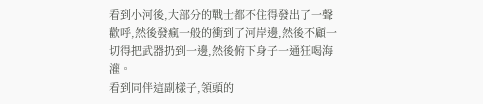看到小河後,大部分的戰士都不住得發出了一聲歡呼,然後發瘋一般的衝到了河岸邊,然後不顧一切得把武器扔到一邊,然後俯下身子一通狂喝海灌。
看到同伴這副樣子,領頭的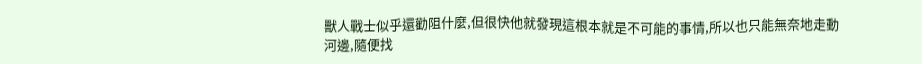獸人戰士似乎還勸阻什麼,但很快他就發現這根本就是不可能的事情,所以也只能無奈地走動河邊,隨便找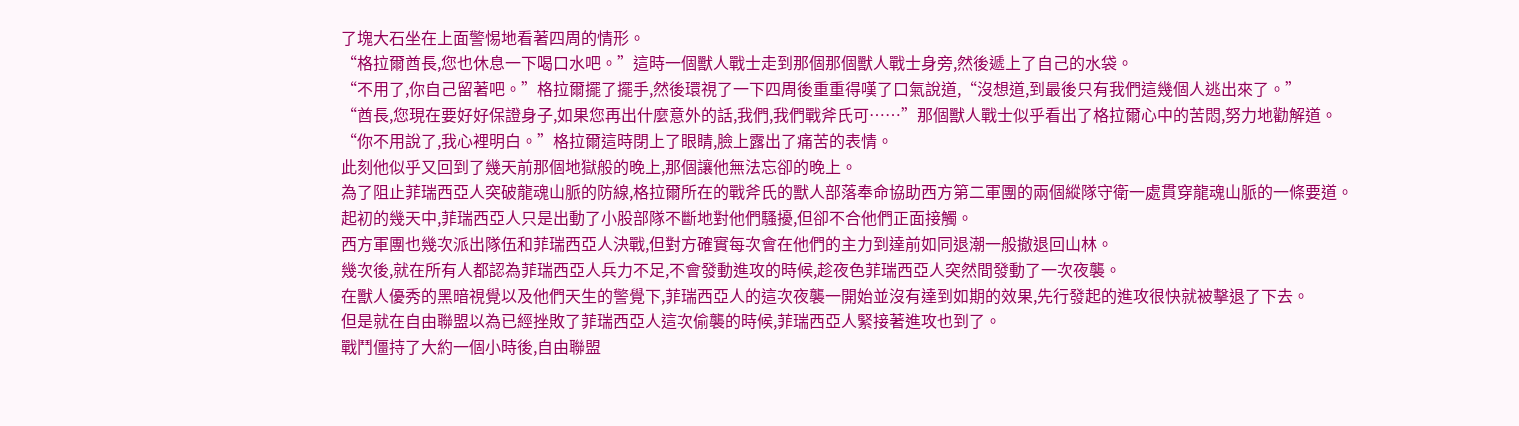了塊大石坐在上面警惕地看著四周的情形。
“格拉爾酋長,您也休息一下喝口水吧。”這時一個獸人戰士走到那個那個獸人戰士身旁,然後遞上了自己的水袋。
“不用了,你自己留著吧。”格拉爾擺了擺手,然後環視了一下四周後重重得嘆了口氣說道,“沒想道,到最後只有我們這幾個人逃出來了。”
“酋長,您現在要好好保證身子,如果您再出什麼意外的話,我們,我們戰斧氏可……”那個獸人戰士似乎看出了格拉爾心中的苦悶,努力地勸解道。
“你不用說了,我心裡明白。”格拉爾這時閉上了眼睛,臉上露出了痛苦的表情。
此刻他似乎又回到了幾天前那個地獄般的晚上,那個讓他無法忘卻的晚上。
為了阻止菲瑞西亞人突破龍魂山脈的防線,格拉爾所在的戰斧氏的獸人部落奉命協助西方第二軍團的兩個縱隊守衛一處貫穿龍魂山脈的一條要道。
起初的幾天中,菲瑞西亞人只是出動了小股部隊不斷地對他們騷擾,但卻不合他們正面接觸。
西方軍團也幾次派出隊伍和菲瑞西亞人決戰,但對方確實每次會在他們的主力到達前如同退潮一般撤退回山林。
幾次後,就在所有人都認為菲瑞西亞人兵力不足,不會發動進攻的時候,趁夜色菲瑞西亞人突然間發動了一次夜襲。
在獸人優秀的黑暗視覺以及他們天生的警覺下,菲瑞西亞人的這次夜襲一開始並沒有達到如期的效果,先行發起的進攻很快就被擊退了下去。
但是就在自由聯盟以為已經挫敗了菲瑞西亞人這次偷襲的時候,菲瑞西亞人緊接著進攻也到了。
戰鬥僵持了大約一個小時後,自由聯盟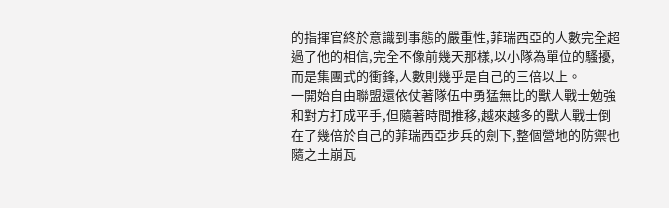的指揮官終於意識到事態的嚴重性,菲瑞西亞的人數完全超過了他的相信,完全不像前幾天那樣,以小隊為單位的騷擾,而是集團式的衝鋒,人數則幾乎是自己的三倍以上。
一開始自由聯盟還依仗著隊伍中勇猛無比的獸人戰士勉強和對方打成平手,但隨著時間推移,越來越多的獸人戰士倒在了幾倍於自己的菲瑞西亞步兵的劍下,整個營地的防禦也隨之土崩瓦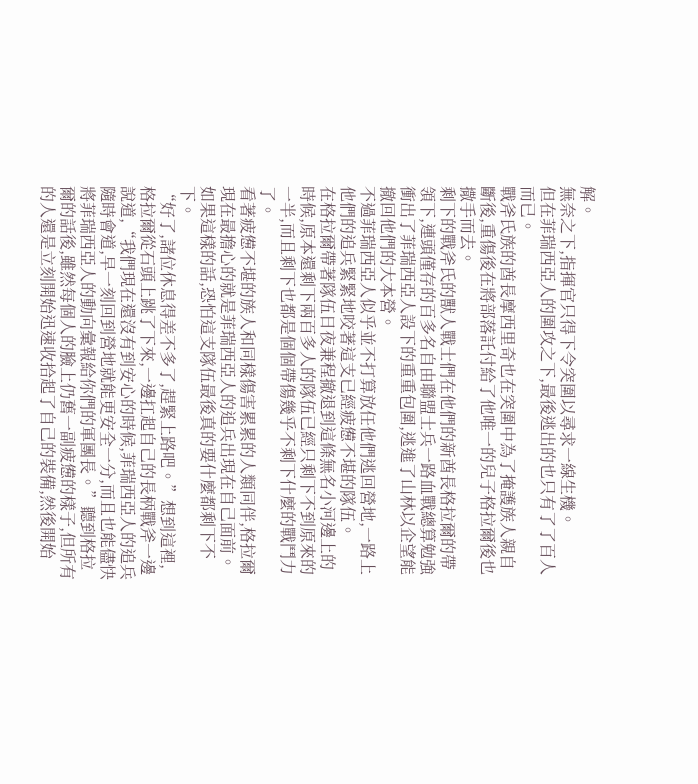解。
無奈之下,指揮官只得下令突圍以尋求一線生機。
但在菲瑞西亞人的圍攻之下,最後逃出的也只有了了百人而已。
戰斧氏族的酋長摩西里奇也在突圍中為了掩護族人親自斷後,重傷後在將部落託付給了他唯一的兒子格拉爾後也撒手而去。
剩下的戰斧氏的獸人戰士們在他們的新酋長格拉爾的帶領下,連頭僅存的百多名自由聯盟士兵一路血戰總算勉強衝出了菲瑞西亞人設下的重重包圍,逃進了山林以企望能撤回他們的大本營。
不過菲瑞西亞人似乎並不打算放任他們逃回營地,一路上他們的追兵緊緊地咬著這支已經疲憊不堪的隊伍。
在格拉爾帶著隊伍日夜兼程撤退到這條無名小河邊上的時候,原本還剩下兩百多人的隊伍已經只剩下不到原來的一半,而且剩下也都是個個帶傷幾乎不剩下什麼的戰鬥力了。
看著疲憊不堪的族人和同樣傷害累累的人類同伴,格拉爾現在最擔心的就是菲瑞西亞人的追兵出現在自己面前。
如果這樣的話,恐怕這支隊伍最後真的要什麼都剩下不下。
“好了,諸位休息得差不多了,趕緊上路吧。”想到這裡,格拉爾從石頭上跳了下來,一邊扛起自己的長柄戰斧一邊說道,“我們現在還沒有到安心的時候,菲瑞西亞人的追兵隨時會道,早一刻回到營地就能更安全一分,而且也能儘快將菲瑞西亞人的動向彙報給你們的軍團長。”聽到格拉爾的話後,雖然每個人的臉上仍舊一副疲憊的樣子,但所有的人還是立刻開始迅速收拾起了自己的裝備,然後開始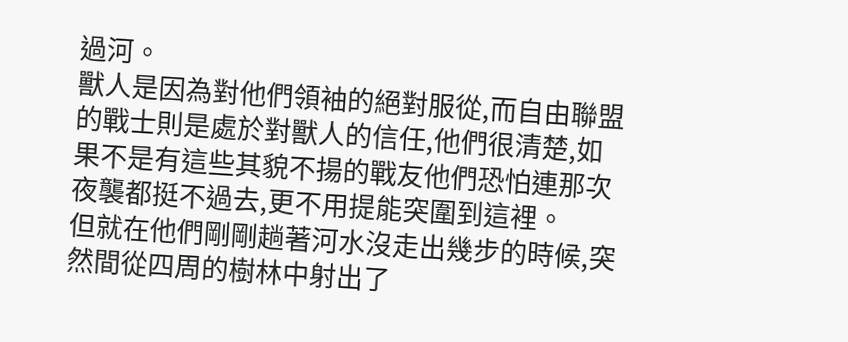過河。
獸人是因為對他們領袖的絕對服從,而自由聯盟的戰士則是處於對獸人的信任,他們很清楚,如果不是有這些其貌不揚的戰友他們恐怕連那次夜襲都挺不過去,更不用提能突圍到這裡。
但就在他們剛剛趟著河水沒走出幾步的時候,突然間從四周的樹林中射出了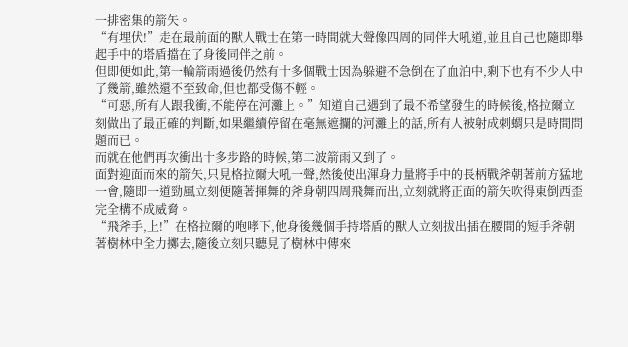一排密集的箭矢。
“有埋伏!”走在最前面的獸人戰士在第一時間就大聲像四周的同伴大吼道,並且自己也隨即舉起手中的塔盾擋在了身後同伴之前。
但即便如此,第一輪箭雨過後仍然有十多個戰士因為躲避不急倒在了血泊中,剩下也有不少人中了幾箭,雖然還不至致命,但也都受傷不輕。
“可惡,所有人跟我衝,不能停在河灘上。”知道自己遇到了最不希望發生的時候後,格拉爾立刻做出了最正確的判斷,如果繼續停留在毫無遮攔的河灘上的話,所有人被射成刺蝟只是時間問題而已。
而就在他們再次衝出十多步路的時候,第二波箭雨又到了。
面對迎面而來的箭矢,只見格拉爾大吼一聲,然後使出渾身力量將手中的長柄戰斧朝著前方猛地一會,隨即一道勁風立刻便隨著揮舞的斧身朝四周飛舞而出,立刻就將正面的箭矢吹得東倒西歪完全構不成威脅。
“飛斧手,上!”在格拉爾的咆哮下,他身後幾個手持塔盾的獸人立刻拔出插在腰間的短手斧朝著樹林中全力擲去,隨後立刻只聽見了樹林中傳來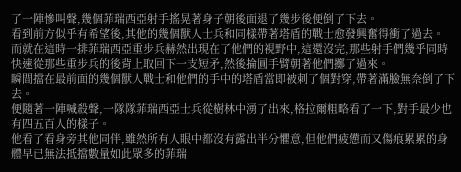了一陣慘叫聲,幾個菲瑞西亞射手搖晃著身子朝後面退了幾步後便倒了下去。
看到前方似乎有希望後,其他的幾個獸人士兵和同樣帶著塔盾的戰士愈發興奮得衝了過去。
而就在這時一排菲瑞西亞重步兵赫然出現在了他們的視野中,這還沒完,那些射手們幾乎同時快速從那些重步兵的後背上取回下一支短矛,然後掄圓手臂朝著他們擲了過來。
瞬間擋在最前面的幾個獸人戰士和他們的手中的塔盾當即被刺了個對穿,帶著滿臉無奈倒了下去。
便隨著一陣喊殺聲,一隊隊菲瑞西亞士兵從樹林中湧了出來,格拉爾粗略看了一下,對手最少也有四五百人的樣子。
他看了看身旁其他同伴,雖然所有人眼中都沒有露出半分懼意,但他們疲憊而又傷痕累累的身體早已無法抵擋數量如此眾多的菲瑞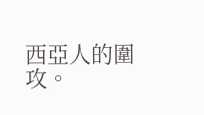西亞人的圍攻。